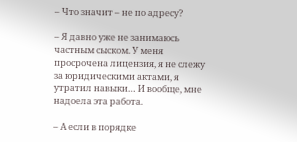– Что значит – не по адресу?

– Я давно уже не занимаюсь частным сыском. У меня просрочена лицензия, я не слежу за юридическими актами, я утратил навыки… И вообще, мне надоела эта работа.

– А если в порядке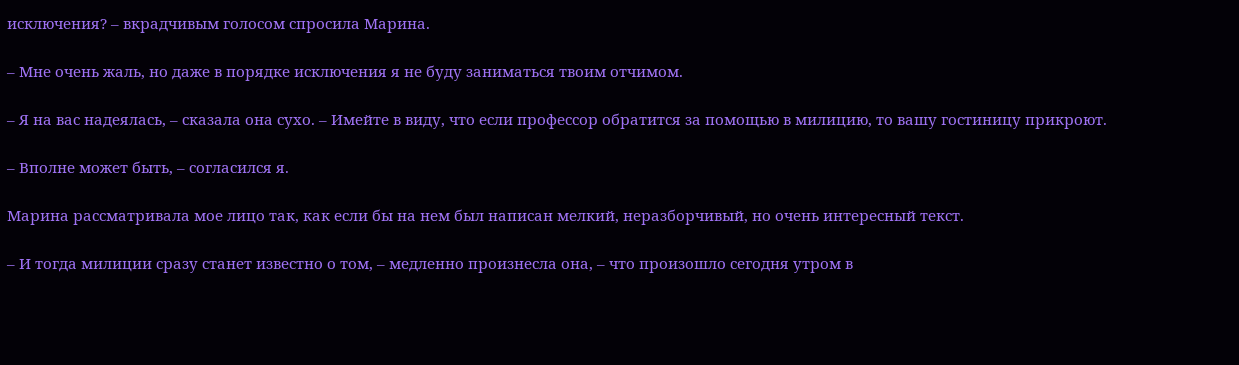исключения? – вкрадчивым голосом спросила Марина.

– Мне очень жаль, но даже в порядке исключения я не буду заниматься твоим отчимом.

– Я на вас надеялась, – сказала она сухо. – Имейте в виду, что если профессор обратится за помощью в милицию, то вашу гостиницу прикроют.

– Вполне может быть, – согласился я.

Марина рассматривала мое лицо так, как если бы на нем был написан мелкий, неразборчивый, но очень интересный текст.

– И тогда милиции сразу станет известно о том, – медленно произнесла она, – что произошло сегодня утром в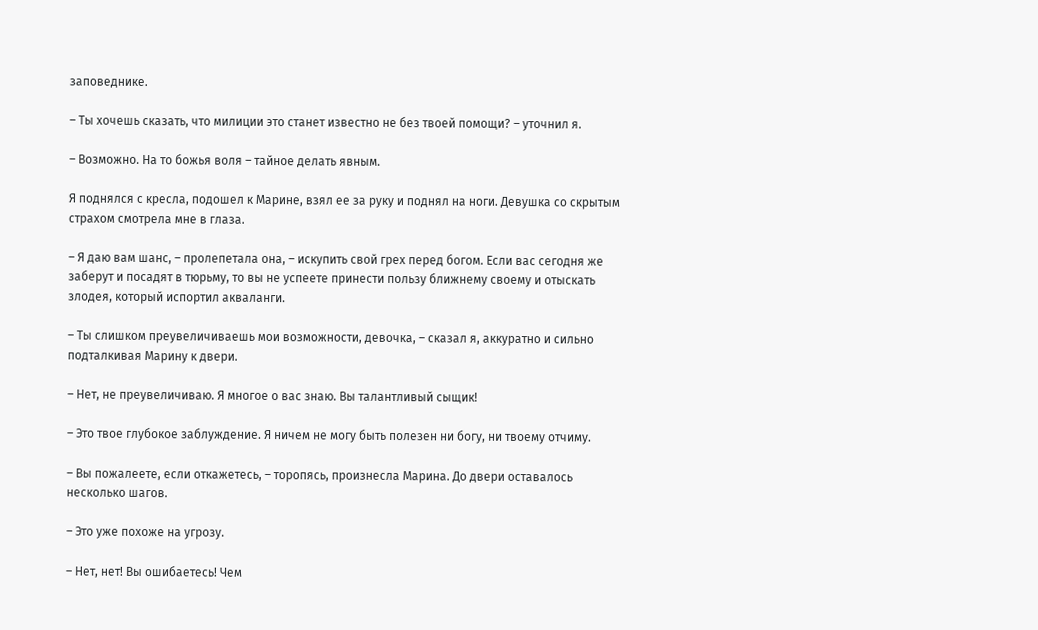заповеднике.

– Ты хочешь сказать, что милиции это станет известно не без твоей помощи? – уточнил я.

– Возможно. На то божья воля – тайное делать явным.

Я поднялся с кресла, подошел к Марине, взял ее за руку и поднял на ноги. Девушка со скрытым страхом смотрела мне в глаза.

– Я даю вам шанс, – пролепетала она, – искупить свой грех перед богом. Если вас сегодня же заберут и посадят в тюрьму, то вы не успеете принести пользу ближнему своему и отыскать злодея, который испортил акваланги.

– Ты слишком преувеличиваешь мои возможности, девочка, – сказал я, аккуратно и сильно подталкивая Марину к двери.

– Нет, не преувеличиваю. Я многое о вас знаю. Вы талантливый сыщик!

– Это твое глубокое заблуждение. Я ничем не могу быть полезен ни богу, ни твоему отчиму.

– Вы пожалеете, если откажетесь, – торопясь, произнесла Марина. До двери оставалось несколько шагов.

– Это уже похоже на угрозу.

– Нет, нет! Вы ошибаетесь! Чем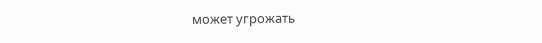может угрожать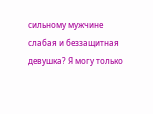сильному мужчине слабая и беззащитная девушка? Я могу только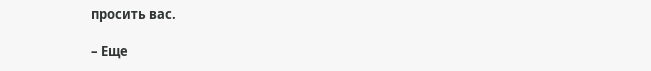просить вас.

– Еще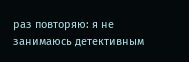раз повторяю: я не занимаюсь детективным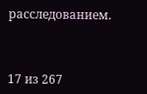расследованием.



17 из 267